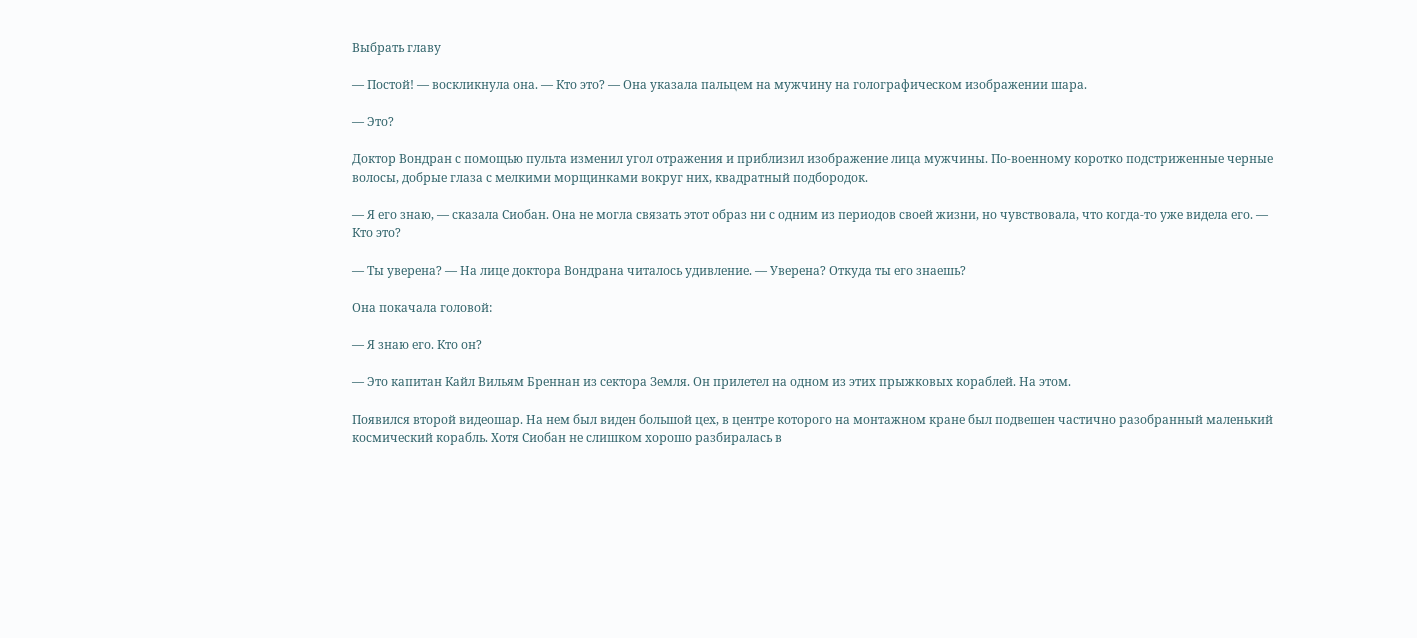Выбрать главу

— Постой! — воскликнула она. — Кто это? — Она указала пальцем на мужчину на голографическом изображении шара.

— Это?

Доктор Вондран с помощью пульта изменил угол отражения и приблизил изображение лица мужчины. По-военному коротко подстриженные черные волосы, добрые глаза с мелкими морщинками вокруг них, квадратный подбородок.

— Я его знаю, — сказала Сиобан. Она не могла связать этот образ ни с одним из периодов своей жизни, но чувствовала, что когда-то уже видела его. — Кто это?

— Ты уверена? — На лице доктора Вондрана читалось удивление. — Уверена? Откуда ты его знаешь?

Она покачала головой:

— Я знаю его. Кто он?

— Это капитан Кайл Вильям Бреннан из сектора Земля. Он прилетел на одном из этих прыжковых кораблей. На этом.

Появился второй видеошар. На нем был виден большой цех, в центре которого на монтажном кране был подвешен частично разобранный маленький космический корабль. Хотя Сиобан не слишком хорошо разбиралась в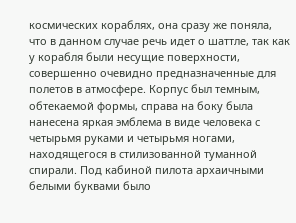космических кораблях, она сразу же поняла, что в данном случае речь идет о шаттле, так как у корабля были несущие поверхности, совершенно очевидно предназначенные для полетов в атмосфере. Корпус был темным, обтекаемой формы, справа на боку была нанесена яркая эмблема в виде человека с четырьмя руками и четырьмя ногами, находящегося в стилизованной туманной спирали. Под кабиной пилота архаичными белыми буквами было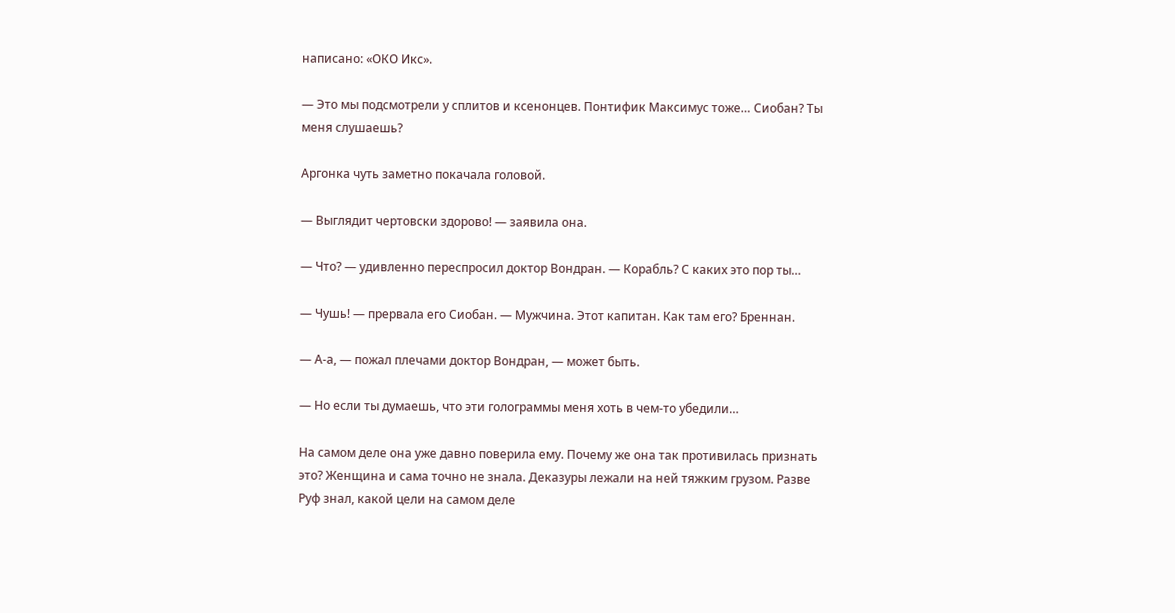написано: «ОКО Икс».

— Это мы подсмотрели у сплитов и ксенонцев. Понтифик Максимус тоже… Сиобан? Ты меня слушаешь?

Аргонка чуть заметно покачала головой.

— Выглядит чертовски здорово! — заявила она.

— Что? — удивленно переспросил доктор Вондран. — Корабль? С каких это пор ты…

— Чушь! — прервала его Сиобан. — Мужчина. Этот капитан. Как там его? Бреннан.

— А-а, — пожал плечами доктор Вондран, — может быть.

— Но если ты думаешь, что эти голограммы меня хоть в чем-то убедили…

На самом деле она уже давно поверила ему. Почему же она так противилась признать это? Женщина и сама точно не знала. Деказуры лежали на ней тяжким грузом. Разве Руф знал, какой цели на самом деле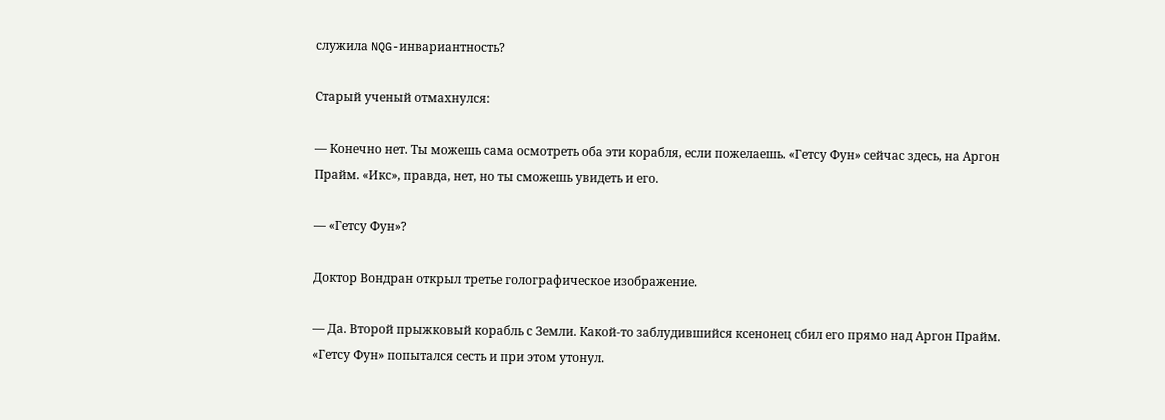служила NQG-инвариантность?

Старый ученый отмахнулся:

— Конечно нет. Ты можешь сама осмотреть оба эти корабля, если пожелаешь. «Гетсу Фун» сейчас здесь, на Аргон Прайм. «Икс», правда, нет, но ты сможешь увидеть и его.

— «Гетсу Фун»?

Доктор Вондран открыл третье голографическое изображение.

— Да. Второй прыжковый корабль с Земли. Какой-то заблудившийся ксенонец сбил его прямо над Аргон Прайм. «Гетсу Фун» попытался сесть и при этом утонул.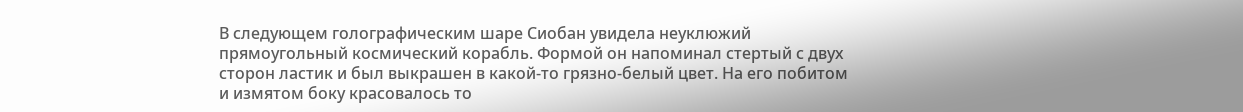В следующем голографическим шаре Сиобан увидела неуклюжий прямоугольный космический корабль. Формой он напоминал стертый с двух сторон ластик и был выкрашен в какой-то грязно-белый цвет. На его побитом и измятом боку красовалось то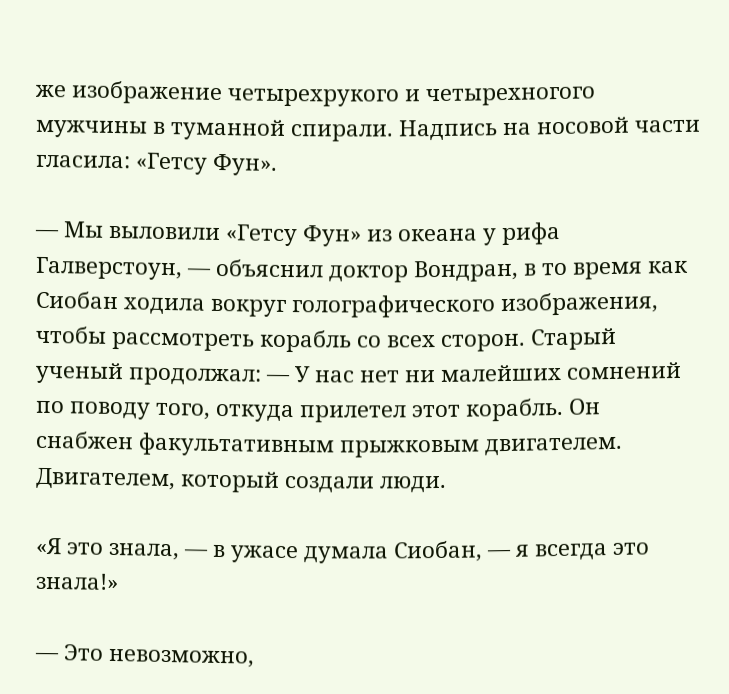же изображение четырехрукого и четырехногого мужчины в туманной спирали. Надпись на носовой части гласила: «Гетсу Фун».

— Мы выловили «Гетсу Фун» из океана у рифа Галверстоун, — объяснил доктор Вондран, в то время как Сиобан ходила вокруг голографического изображения, чтобы рассмотреть корабль со всех сторон. Старый ученый продолжал: — У нас нет ни малейших сомнений по поводу того, откуда прилетел этот корабль. Он снабжен факультативным прыжковым двигателем. Двигателем, который создали люди.

«Я это знала, — в ужасе думала Сиобан, — я всегда это знала!»

— Это невозможно,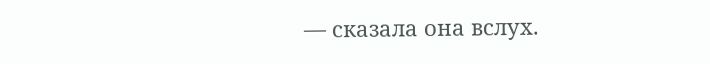— сказала она вслух.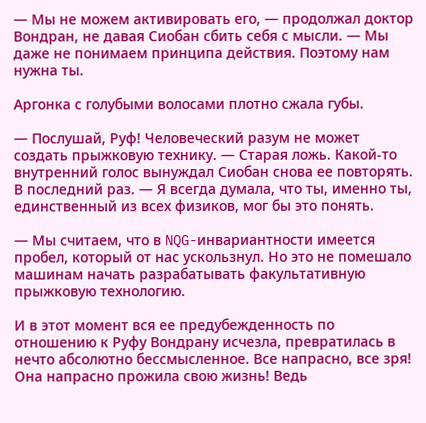— Мы не можем активировать его, — продолжал доктор Вондран, не давая Сиобан сбить себя с мысли. — Мы даже не понимаем принципа действия. Поэтому нам нужна ты.

Аргонка с голубыми волосами плотно сжала губы.

— Послушай, Руф! Человеческий разум не может создать прыжковую технику. — Старая ложь. Какой-то внутренний голос вынуждал Сиобан снова ее повторять. В последний раз. — Я всегда думала, что ты, именно ты, единственный из всех физиков, мог бы это понять.

— Мы считаем, что в NQG-инвариантности имеется пробел, который от нас ускользнул. Но это не помешало машинам начать разрабатывать факультативную прыжковую технологию.

И в этот момент вся ее предубежденность по отношению к Руфу Вондрану исчезла, превратилась в нечто абсолютно бессмысленное. Все напрасно, все зря! Она напрасно прожила свою жизнь! Ведь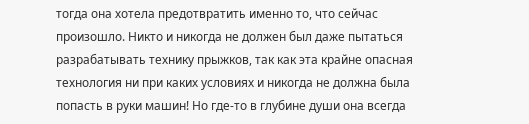тогда она хотела предотвратить именно то, что сейчас произошло. Никто и никогда не должен был даже пытаться разрабатывать технику прыжков, так как эта крайне опасная технология ни при каких условиях и никогда не должна была попасть в руки машин! Но где-то в глубине души она всегда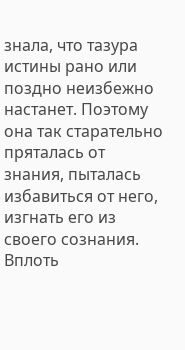знала, что тазура истины рано или поздно неизбежно настанет. Поэтому она так старательно пряталась от знания, пыталась избавиться от него, изгнать его из своего сознания. Вплоть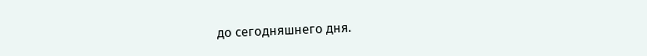до сегодняшнего дня.